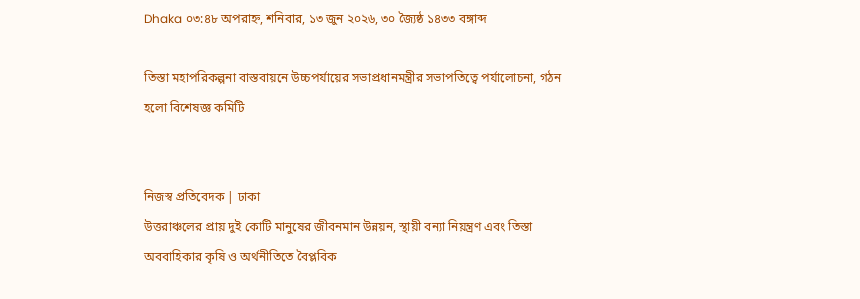Dhaka ০৩:৪৮ অপরাহ্ন, শনিবার, ১৩ জুন ২০২৬, ৩০ জ্যৈষ্ঠ ১৪৩৩ বঙ্গাব্দ

তিস্তা মহাপরিকল্পনা বাস্তবায়নে উচ্চপর্যায়ের সভাপ্রধানমন্ত্রীর সভাপতিত্বে পর্যালোচনা, গঠন হলো বিশেষজ্ঞ কমিটি


নিজস্ব প্রতিবেদক | ঢাকা
উত্তরাঞ্চলের প্রায় দুই কোটি মানুষের জীবনমান উন্নয়ন, স্থায়ী বন্যা নিয়ন্ত্রণ এবং তিস্তা অববাহিকার কৃষি ও অর্থনীতিতে বৈপ্লবিক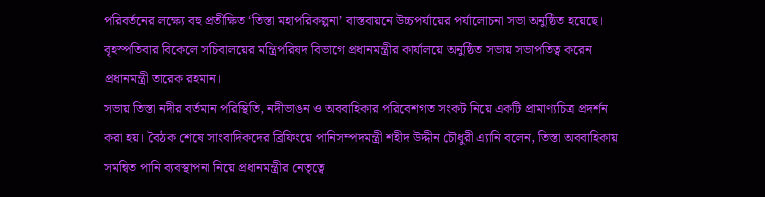পরিবর্তনের লক্ষ্যে বহু প্রতীক্ষিত ‘তিস্তা মহাপরিকল্পনা’ বাস্তবায়নে উচ্চপর্যায়ের পর্যালোচনা সভা অনুষ্ঠিত হয়েছে। বৃহস্পতিবার বিকেলে সচিবালয়ের মন্ত্রিপরিষদ বিভাগে প্রধানমন্ত্রীর কার্যালয়ে অনুষ্ঠিত সভায় সভাপতিত্ব করেন প্রধানমন্ত্রী তারেক রহমান।
সভায় তিস্তা নদীর বর্তমান পরিস্থিতি, নদীভাঙন ও অববাহিকার পরিবেশগত সংকট নিয়ে একটি প্রামাণ্যচিত্র প্রদর্শন করা হয়। বৈঠক শেষে সাংবাদিকদের ব্রিফিংয়ে পানিসম্পদমন্ত্রী শহীদ উদ্দীন চৌধুরী এ্যানি বলেন, তিস্তা অববাহিকায় সমন্বিত পানি ব্যবস্থাপনা নিয়ে প্রধানমন্ত্রীর নেতৃত্বে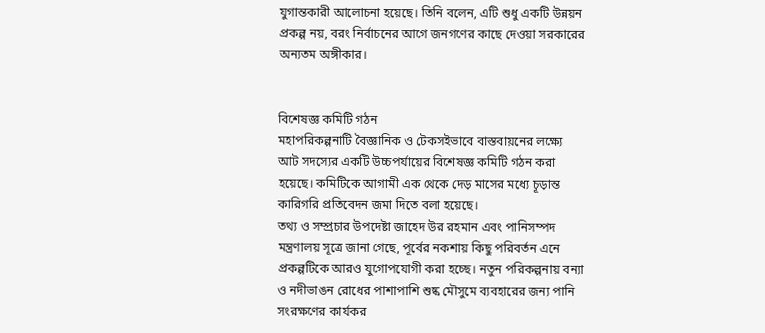যুগান্তকারী আলোচনা হয়েছে। তিনি বলেন, এটি শুধু একটি উন্নয়ন প্রকল্প নয়, বরং নির্বাচনের আগে জনগণের কাছে দেওয়া সরকারের অন্যতম অঙ্গীকার।


বিশেষজ্ঞ কমিটি গঠন
মহাপরিকল্পনাটি বৈজ্ঞানিক ও টেকসইভাবে বাস্তবায়নের লক্ষ্যে আট সদস্যের একটি উচ্চপর্যায়ের বিশেষজ্ঞ কমিটি গঠন করা হয়েছে। কমিটিকে আগামী এক থেকে দেড় মাসের মধ্যে চূড়ান্ত কারিগরি প্রতিবেদন জমা দিতে বলা হয়েছে।
তথ্য ও সম্প্রচার উপদেষ্টা জাহেদ উর রহমান এবং পানিসম্পদ মন্ত্রণালয় সূত্রে জানা গেছে, পূর্বের নকশায় কিছু পরিবর্তন এনে প্রকল্পটিকে আরও যুগোপযোগী করা হচ্ছে। নতুন পরিকল্পনায় বন্যা ও নদীভাঙন রোধের পাশাপাশি শুষ্ক মৌসুমে ব্যবহারের জন্য পানি সংরক্ষণের কার্যকর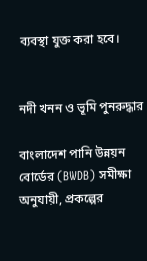ব্যবস্থা যুক্ত করা হবে।


নদী খনন ও ভূমি পুনরুদ্ধার

বাংলাদেশ পানি উন্নয়ন বোর্ডের (BWDB) সমীক্ষা অনুযায়ী, প্রকল্পের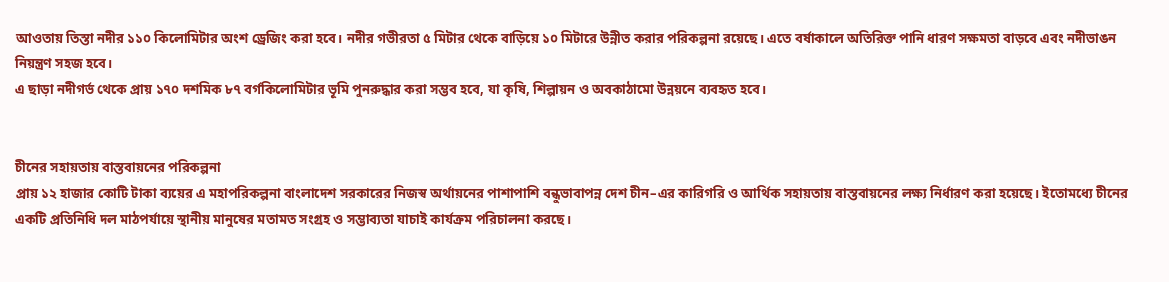আওতায় তিস্তা নদীর ১১০ কিলোমিটার অংশ ড্রেজিং করা হবে। নদীর গভীরতা ৫ মিটার থেকে বাড়িয়ে ১০ মিটারে উন্নীত করার পরিকল্পনা রয়েছে। এতে বর্ষাকালে অতিরিক্ত পানি ধারণ সক্ষমতা বাড়বে এবং নদীভাঙন নিয়ন্ত্রণ সহজ হবে।
এ ছাড়া নদীগর্ভ থেকে প্রায় ১৭০ দশমিক ৮৭ বর্গকিলোমিটার ভূমি পুনরুদ্ধার করা সম্ভব হবে, যা কৃষি, শিল্পায়ন ও অবকাঠামো উন্নয়নে ব্যবহৃত হবে।


চীনের সহায়তায় বাস্তবায়নের পরিকল্পনা
প্রায় ১২ হাজার কোটি টাকা ব্যয়ের এ মহাপরিকল্পনা বাংলাদেশ সরকারের নিজস্ব অর্থায়নের পাশাপাশি বন্ধুভাবাপন্ন দেশ চীন–এর কারিগরি ও আর্থিক সহায়তায় বাস্তবায়নের লক্ষ্য নির্ধারণ করা হয়েছে। ইতোমধ্যে চীনের একটি প্রতিনিধি দল মাঠপর্যায়ে স্থানীয় মানুষের মতামত সংগ্রহ ও সম্ভাব্যতা যাচাই কার্যক্রম পরিচালনা করছে।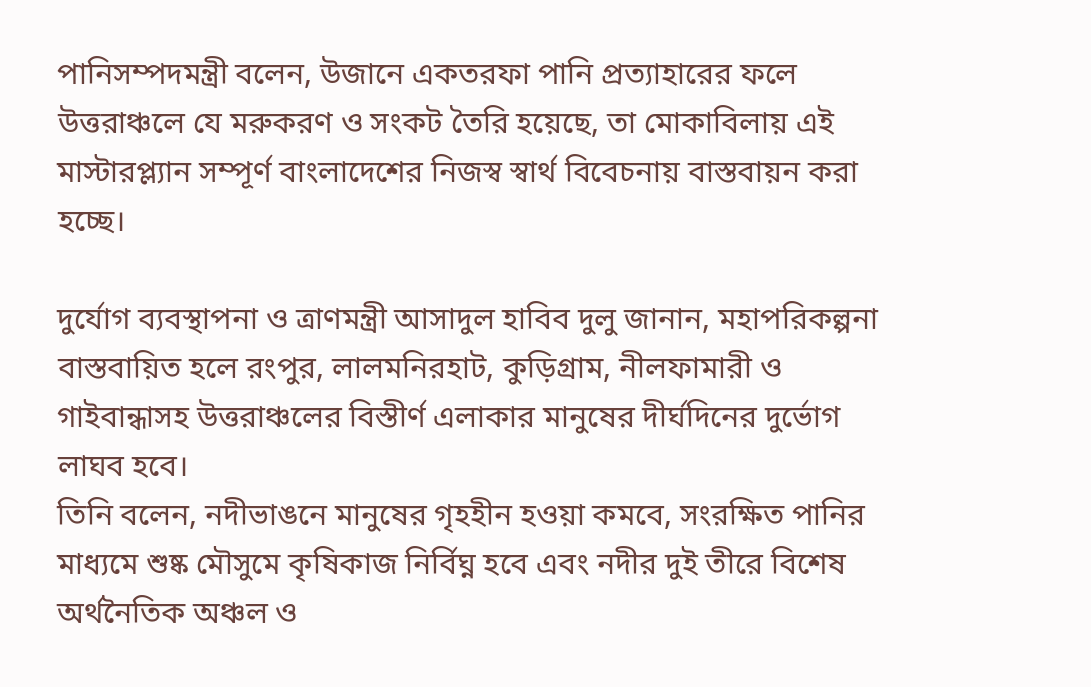পানিসম্পদমন্ত্রী বলেন, উজানে একতরফা পানি প্রত্যাহারের ফলে উত্তরাঞ্চলে যে মরুকরণ ও সংকট তৈরি হয়েছে, তা মোকাবিলায় এই মাস্টারপ্ল্যান সম্পূর্ণ বাংলাদেশের নিজস্ব স্বার্থ বিবেচনায় বাস্তবায়ন করা হচ্ছে।

দুর্যোগ ব্যবস্থাপনা ও ত্রাণমন্ত্রী আসাদুল হাবিব দুলু জানান, মহাপরিকল্পনা বাস্তবায়িত হলে রংপুর, লালমনিরহাট, কুড়িগ্রাম, নীলফামারী ও গাইবান্ধাসহ উত্তরাঞ্চলের বিস্তীর্ণ এলাকার মানুষের দীর্ঘদিনের দুর্ভোগ লাঘব হবে।
তিনি বলেন, নদীভাঙনে মানুষের গৃহহীন হওয়া কমবে, সংরক্ষিত পানির মাধ্যমে শুষ্ক মৌসুমে কৃষিকাজ নির্বিঘ্ন হবে এবং নদীর দুই তীরে বিশেষ অর্থনৈতিক অঞ্চল ও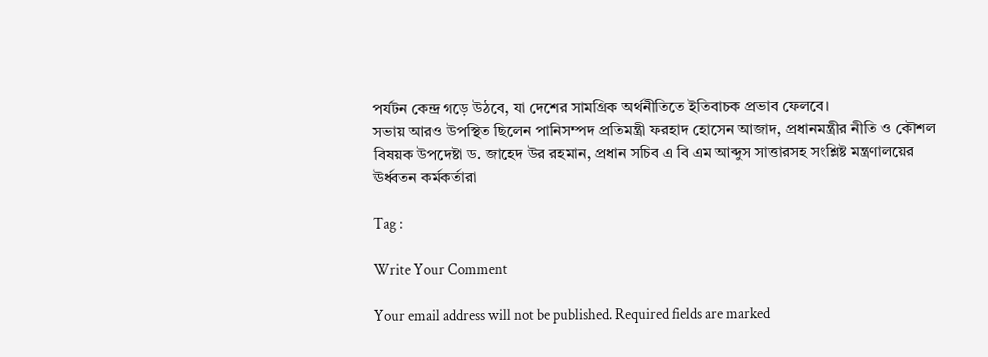পর্যটন কেন্দ্র গড়ে উঠবে, যা দেশের সামগ্রিক অর্থনীতিতে ইতিবাচক প্রভাব ফেলবে।
সভায় আরও উপস্থিত ছিলেন পানিসম্পদ প্রতিমন্ত্রী ফরহাদ হোসেন আজাদ, প্রধানমন্ত্রীর নীতি ও কৌশল বিষয়ক উপদেষ্টা ড. জাহেদ উর রহমান, প্রধান সচিব এ বি এম আব্দুস সাত্তারসহ সংশ্লিষ্ট মন্ত্রণালয়ের ঊর্ধ্বতন কর্মকর্তারা

Tag :

Write Your Comment

Your email address will not be published. Required fields are marked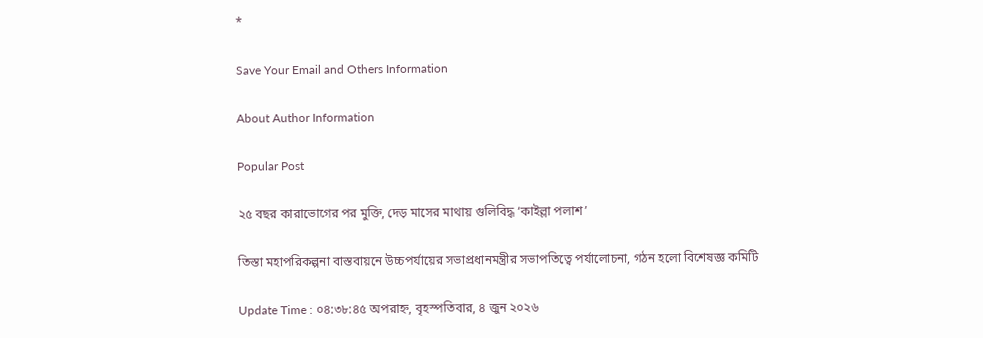*

Save Your Email and Others Information

About Author Information

Popular Post

২৫ বছর কারাভোগের পর মুক্তি, দেড় মাসের মাথায় গুলিবিদ্ধ ‘কাইল্লা পলাশ’

তিস্তা মহাপরিকল্পনা বাস্তবায়নে উচ্চপর্যায়ের সভাপ্রধানমন্ত্রীর সভাপতিত্বে পর্যালোচনা, গঠন হলো বিশেষজ্ঞ কমিটি

Update Time : ০৪:৩৮:৪৫ অপরাহ্ন, বৃহস্পতিবার, ৪ জুন ২০২৬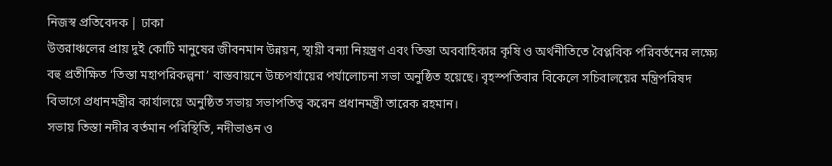নিজস্ব প্রতিবেদক | ঢাকা
উত্তরাঞ্চলের প্রায় দুই কোটি মানুষের জীবনমান উন্নয়ন, স্থায়ী বন্যা নিয়ন্ত্রণ এবং তিস্তা অববাহিকার কৃষি ও অর্থনীতিতে বৈপ্লবিক পরিবর্তনের লক্ষ্যে বহু প্রতীক্ষিত ‘তিস্তা মহাপরিকল্পনা’ বাস্তবায়নে উচ্চপর্যায়ের পর্যালোচনা সভা অনুষ্ঠিত হয়েছে। বৃহস্পতিবার বিকেলে সচিবালয়ের মন্ত্রিপরিষদ বিভাগে প্রধানমন্ত্রীর কার্যালয়ে অনুষ্ঠিত সভায় সভাপতিত্ব করেন প্রধানমন্ত্রী তারেক রহমান।
সভায় তিস্তা নদীর বর্তমান পরিস্থিতি, নদীভাঙন ও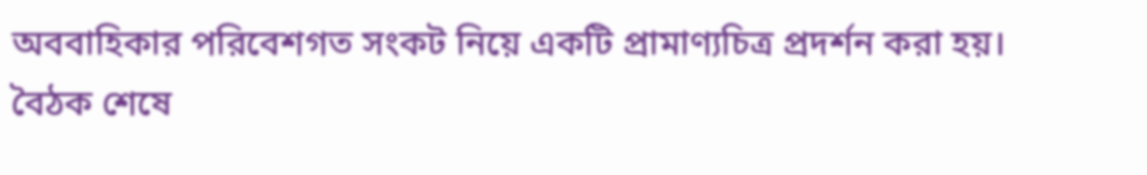অববাহিকার পরিবেশগত সংকট নিয়ে একটি প্রামাণ্যচিত্র প্রদর্শন করা হয়। বৈঠক শেষে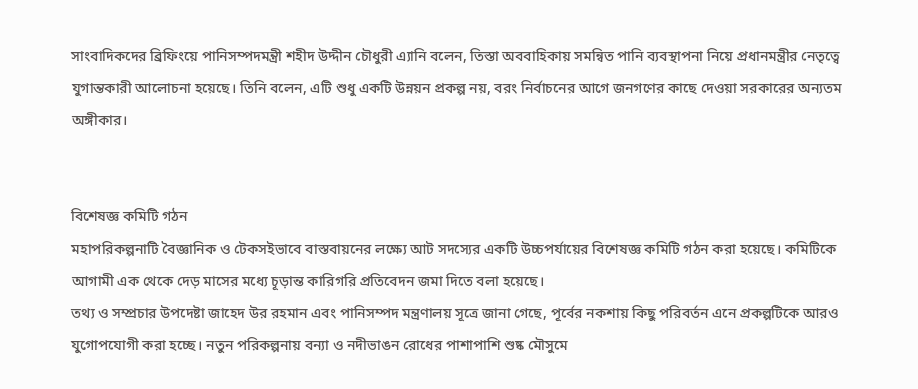সাংবাদিকদের ব্রিফিংয়ে পানিসম্পদমন্ত্রী শহীদ উদ্দীন চৌধুরী এ্যানি বলেন, তিস্তা অববাহিকায় সমন্বিত পানি ব্যবস্থাপনা নিয়ে প্রধানমন্ত্রীর নেতৃত্বে যুগান্তকারী আলোচনা হয়েছে। তিনি বলেন, এটি শুধু একটি উন্নয়ন প্রকল্প নয়, বরং নির্বাচনের আগে জনগণের কাছে দেওয়া সরকারের অন্যতম অঙ্গীকার।


বিশেষজ্ঞ কমিটি গঠন
মহাপরিকল্পনাটি বৈজ্ঞানিক ও টেকসইভাবে বাস্তবায়নের লক্ষ্যে আট সদস্যের একটি উচ্চপর্যায়ের বিশেষজ্ঞ কমিটি গঠন করা হয়েছে। কমিটিকে আগামী এক থেকে দেড় মাসের মধ্যে চূড়ান্ত কারিগরি প্রতিবেদন জমা দিতে বলা হয়েছে।
তথ্য ও সম্প্রচার উপদেষ্টা জাহেদ উর রহমান এবং পানিসম্পদ মন্ত্রণালয় সূত্রে জানা গেছে, পূর্বের নকশায় কিছু পরিবর্তন এনে প্রকল্পটিকে আরও যুগোপযোগী করা হচ্ছে। নতুন পরিকল্পনায় বন্যা ও নদীভাঙন রোধের পাশাপাশি শুষ্ক মৌসুমে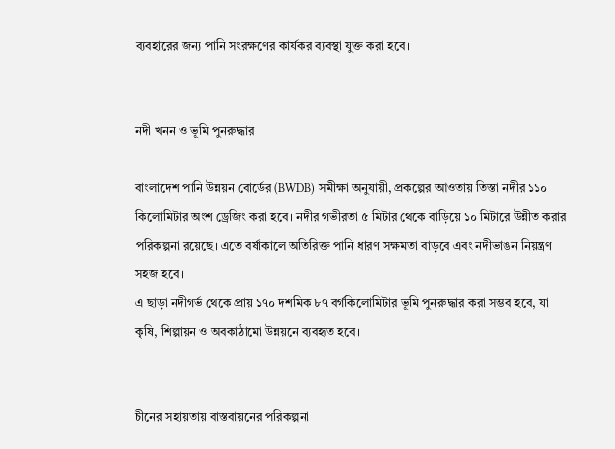ব্যবহারের জন্য পানি সংরক্ষণের কার্যকর ব্যবস্থা যুক্ত করা হবে।


নদী খনন ও ভূমি পুনরুদ্ধার

বাংলাদেশ পানি উন্নয়ন বোর্ডের (BWDB) সমীক্ষা অনুযায়ী, প্রকল্পের আওতায় তিস্তা নদীর ১১০ কিলোমিটার অংশ ড্রেজিং করা হবে। নদীর গভীরতা ৫ মিটার থেকে বাড়িয়ে ১০ মিটারে উন্নীত করার পরিকল্পনা রয়েছে। এতে বর্ষাকালে অতিরিক্ত পানি ধারণ সক্ষমতা বাড়বে এবং নদীভাঙন নিয়ন্ত্রণ সহজ হবে।
এ ছাড়া নদীগর্ভ থেকে প্রায় ১৭০ দশমিক ৮৭ বর্গকিলোমিটার ভূমি পুনরুদ্ধার করা সম্ভব হবে, যা কৃষি, শিল্পায়ন ও অবকাঠামো উন্নয়নে ব্যবহৃত হবে।


চীনের সহায়তায় বাস্তবায়নের পরিকল্পনা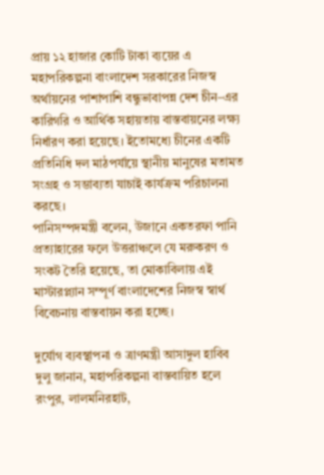প্রায় ১২ হাজার কোটি টাকা ব্যয়ের এ মহাপরিকল্পনা বাংলাদেশ সরকারের নিজস্ব অর্থায়নের পাশাপাশি বন্ধুভাবাপন্ন দেশ চীন–এর কারিগরি ও আর্থিক সহায়তায় বাস্তবায়নের লক্ষ্য নির্ধারণ করা হয়েছে। ইতোমধ্যে চীনের একটি প্রতিনিধি দল মাঠপর্যায়ে স্থানীয় মানুষের মতামত সংগ্রহ ও সম্ভাব্যতা যাচাই কার্যক্রম পরিচালনা করছে।
পানিসম্পদমন্ত্রী বলেন, উজানে একতরফা পানি প্রত্যাহারের ফলে উত্তরাঞ্চলে যে মরুকরণ ও সংকট তৈরি হয়েছে, তা মোকাবিলায় এই মাস্টারপ্ল্যান সম্পূর্ণ বাংলাদেশের নিজস্ব স্বার্থ বিবেচনায় বাস্তবায়ন করা হচ্ছে।

দুর্যোগ ব্যবস্থাপনা ও ত্রাণমন্ত্রী আসাদুল হাবিব দুলু জানান, মহাপরিকল্পনা বাস্তবায়িত হলে রংপুর, লালমনিরহাট,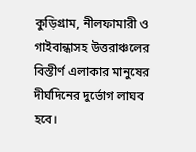কুড়িগ্রাম, নীলফামারী ও গাইবান্ধাসহ উত্তরাঞ্চলের বিস্তীর্ণ এলাকার মানুষের দীর্ঘদিনের দুর্ভোগ লাঘব হবে।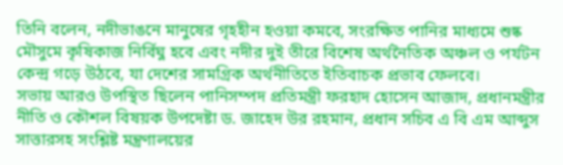তিনি বলেন, নদীভাঙনে মানুষের গৃহহীন হওয়া কমবে, সংরক্ষিত পানির মাধ্যমে শুষ্ক মৌসুমে কৃষিকাজ নির্বিঘ্ন হবে এবং নদীর দুই তীরে বিশেষ অর্থনৈতিক অঞ্চল ও পর্যটন কেন্দ্র গড়ে উঠবে, যা দেশের সামগ্রিক অর্থনীতিতে ইতিবাচক প্রভাব ফেলবে।
সভায় আরও উপস্থিত ছিলেন পানিসম্পদ প্রতিমন্ত্রী ফরহাদ হোসেন আজাদ, প্রধানমন্ত্রীর নীতি ও কৌশল বিষয়ক উপদেষ্টা ড. জাহেদ উর রহমান, প্রধান সচিব এ বি এম আব্দুস সাত্তারসহ সংশ্লিষ্ট মন্ত্রণালয়ের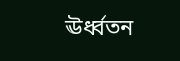ঊর্ধ্বতন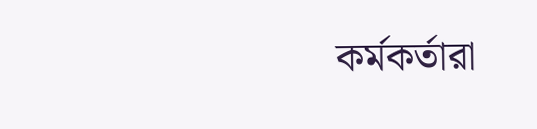কর্মকর্তারা